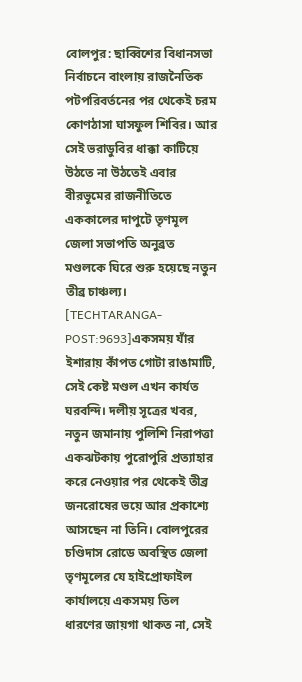বোলপুর: ছাব্বিশের বিধানসভা নির্বাচনে বাংলায় রাজনৈতিক পটপরিবর্তনের পর থেকেই চরম কোণঠাসা ঘাসফুল শিবির। আর সেই ভরাডুবির ধাক্কা কাটিয়ে উঠতে না উঠতেই এবার বীরভূমের রাজনীতিতে এককালের দাপুটে তৃণমূল জেলা সভাপতি অনুব্রত মণ্ডলকে ঘিরে শুরু হয়েছে নতুন তীব্র চাঞ্চল্য। [TECHTARANGA-POST:9693]একসময় যাঁর ইশারায় কাঁপত গোটা রাঙামাটি, সেই কেষ্ট মণ্ডল এখন কার্যত ঘরবন্দি। দলীয় সূত্রের খবর, নতুন জমানায় পুলিশি নিরাপত্তা একঝটকায় পুরোপুরি প্রত্যাহার করে নেওয়ার পর থেকেই তীব্র জনরোষের ভয়ে আর প্রকাশ্যে আসছেন না তিনি। বোলপুরের চণ্ডিদাস রোডে অবস্থিত জেলা তৃণমূলের যে হাইপ্রোফাইল কার্যালয়ে একসময় তিল ধারণের জায়গা থাকত না, সেই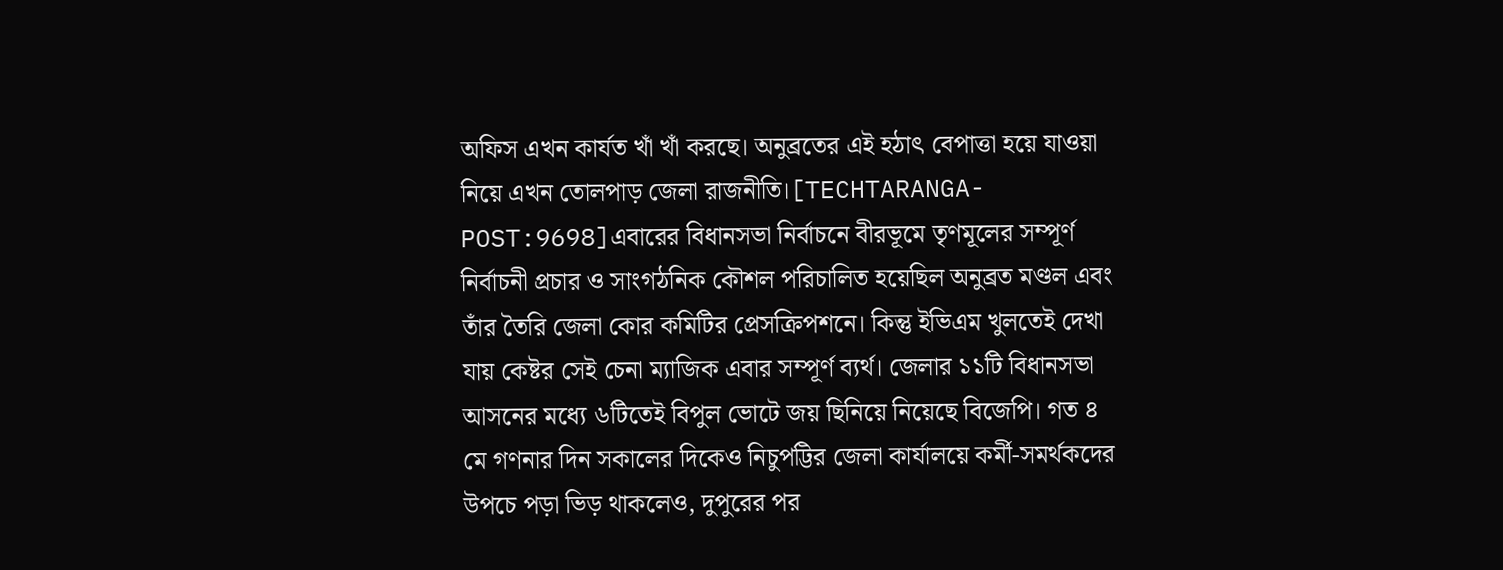অফিস এখন কার্যত খাঁ খাঁ করছে। অনুব্রতের এই হঠাৎ বেপাত্তা হয়ে যাওয়া নিয়ে এখন তোলপাড় জেলা রাজনীতি।[TECHTARANGA-POST:9698]এবারের বিধানসভা নির্বাচনে বীরভূমে তৃণমূলের সম্পূর্ণ নির্বাচনী প্রচার ও সাংগঠনিক কৌশল পরিচালিত হয়েছিল অনুব্রত মণ্ডল এবং তাঁর তৈরি জেলা কোর কমিটির প্রেসক্রিপশনে। কিন্তু ইভিএম খুলতেই দেখা যায় কেষ্টর সেই চেনা ম্যাজিক এবার সম্পূর্ণ ব্যর্থ। জেলার ১১টি বিধানসভা আসনের মধ্যে ৬টিতেই বিপুল ভোটে জয় ছিনিয়ে নিয়েছে বিজেপি। গত ৪ মে গণনার দিন সকালের দিকেও নিচুপট্টির জেলা কার্যালয়ে কর্মী-সমর্থকদের উপচে পড়া ভিড় থাকলেও, দুপুরের পর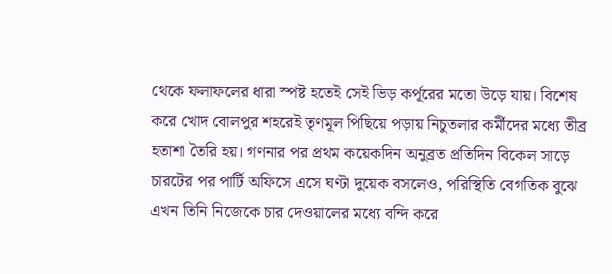থেকে ফলাফলের ধারা স্পষ্ট হতেই সেই ভিড় কর্পূরের মতো উড়ে যায়। বিশেষ করে খোদ বোলপুর শহরেই তৃণমূল পিছিয়ে পড়ায় নিচুতলার কর্মীদের মধ্যে তীব্র হতাশা তৈরি হয়। গণনার পর প্রথম কয়েকদিন অনুব্রত প্রতিদিন বিকেল সাড়ে চারটের পর পার্টি অফিসে এসে ঘণ্টা দুয়েক বসলেও, পরিস্থিতি বেগতিক বুঝে এখন তিনি নিজেকে চার দেওয়ালের মধ্যে বন্দি করে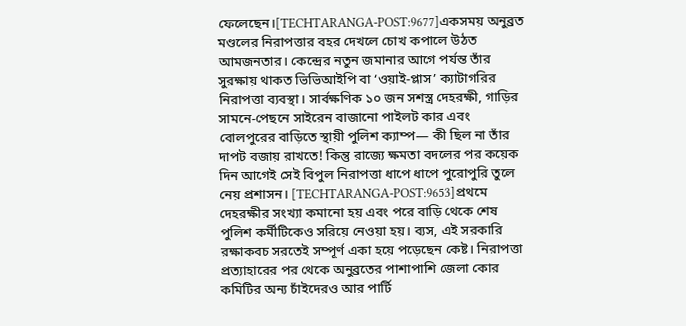ফেলেছেন।[TECHTARANGA-POST:9677]একসময় অনুব্রত মণ্ডলের নিরাপত্তার বহর দেখলে চোখ কপালে উঠত আমজনতার। কেন্দ্রের নতুন জমানার আগে পর্যন্ত তাঁর সুরক্ষায় থাকত ভিভিআইপি বা ‘ওয়াই-প্লাস’ ক্যাটাগরির নিরাপত্তা ব্যবস্থা। সার্বক্ষণিক ১০ জন সশস্ত্র দেহরক্ষী, গাড়ির সামনে-পেছনে সাইরেন বাজানো পাইলট কার এবং বোলপুরের বাড়িতে স্থায়ী পুলিশ ক্যাম্প— কী ছিল না তাঁর দাপট বজায় রাখতে! কিন্তু রাজ্যে ক্ষমতা বদলের পর কয়েক দিন আগেই সেই বিপুল নিরাপত্তা ধাপে ধাপে পুরোপুরি তুলে নেয় প্রশাসন। [TECHTARANGA-POST:9653]প্রথমে দেহরক্ষীর সংখ্যা কমানো হয় এবং পরে বাড়ি থেকে শেষ পুলিশ কর্মীটিকেও সরিয়ে নেওয়া হয়। ব্যস, এই সরকারি রক্ষাকবচ সরতেই সম্পূর্ণ একা হয়ে পড়েছেন কেষ্ট। নিরাপত্তা প্রত্যাহারের পর থেকে অনুব্রতের পাশাপাশি জেলা কোর কমিটির অন্য চাঁইদেরও আর পার্টি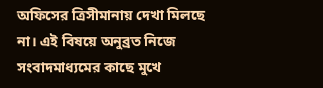অফিসের ত্রিসীমানায় দেখা মিলছে না। এই বিষয়ে অনুব্রত নিজে সংবাদমাধ্যমের কাছে মুখে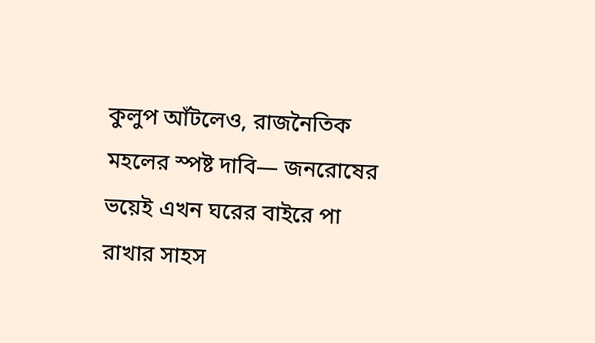কুলুপ আঁটলেও, রাজনৈতিক মহলের স্পষ্ট দাবি— জনরোষের ভয়েই এখন ঘরের বাইরে পা রাখার সাহস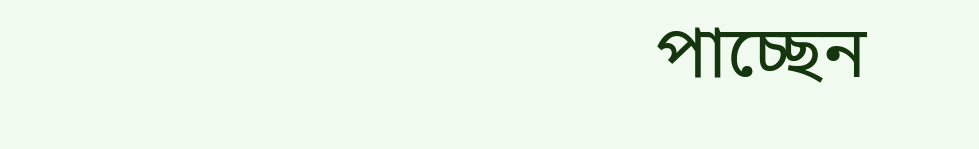পাচ্ছেন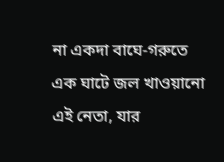না একদা বাঘে-গরুতে এক ঘাটে জল খাওয়ানো এই নেতা, যার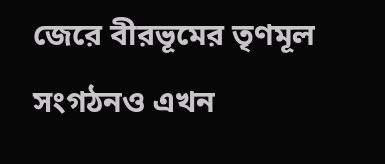জেরে বীরভূমের তৃণমূল সংগঠনও এখন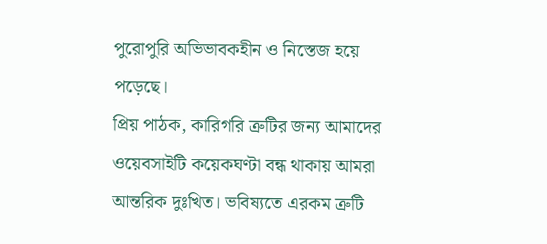পুরোপুরি অভিভাবকহীন ও নিস্তেজ হয়ে পড়েছে।
প্রিয় পাঠক, কারিগরি ত্রুটির জন্য আমাদের ওয়েবসাইটি কয়েকঘণ্টা বন্ধ থাকায় আমরা আন্তরিক দুঃখিত। ভবিষ্যতে এরকম ত্রুটি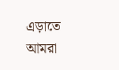এড়াতে আমরা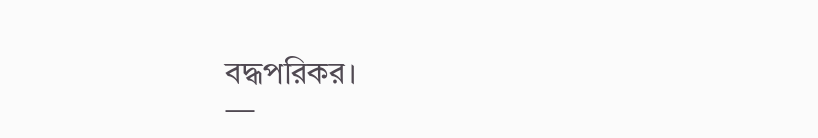বদ্ধপরিকর।
—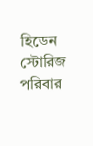হিডেন স্টোরিজ পরিবার